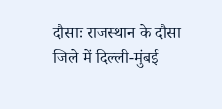दौसाः राजस्थान के दौसा जिले में दिल्ली-मुंबई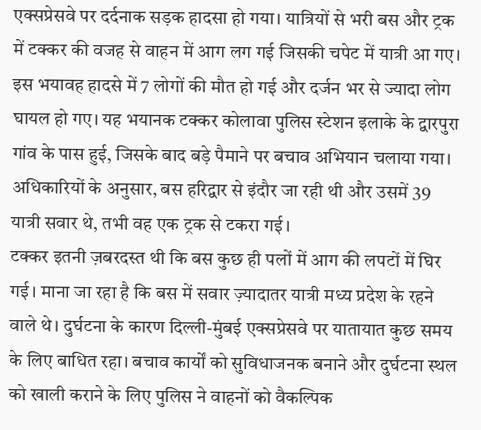एक्सप्रेसवे पर दर्दनाक सड़क हादसा हो गया। यात्रियों से भरी बस और ट्रक में टक्कर की वजह से वाहन में आग लग गई जिसकी चपेट में यात्री आ गए। इस भयावह हादसे में 7 लोगों की मौत हो गई और दर्जन भर से ज्यादा लोग घायल हो गए। यह भयानक टक्कर कोलावा पुलिस स्टेशन इलाके के द्वारपुरा गांव के पास हुई, जिसके बाद बड़े पैमाने पर बचाव अभियान चलाया गया। अधिकारियों के अनुसार, बस हरिद्वार से इंदौर जा रही थी और उसमें 39 यात्री सवार थे, तभी वह एक ट्रक से टकरा गई।
टक्कर इतनी ज़बरदस्त थी कि बस कुछ ही पलों में आग की लपटों में घिर गई। माना जा रहा है कि बस में सवार ज़्यादातर यात्री मध्य प्रदेश के रहने वाले थे। दुर्घटना के कारण दिल्ली-मुंबई एक्सप्रेसवे पर यातायात कुछ समय के लिए बाधित रहा। बचाव कार्यों को सुविधाजनक बनाने और दुर्घटना स्थल को खाली कराने के लिए पुलिस ने वाहनों को वैकल्पिक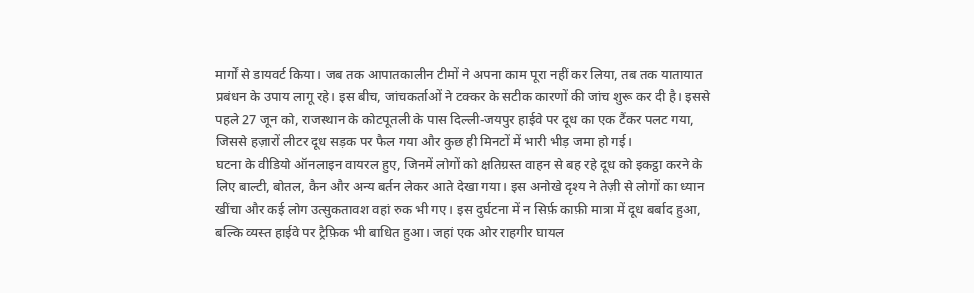मार्गों से डायवर्ट किया। जब तक आपातकालीन टीमों ने अपना काम पूरा नहीं कर लिया, तब तक यातायात प्रबंधन के उपाय लागू रहे। इस बीच, जांचकर्ताओं ने टक्कर के सटीक कारणों की जांच शुरू कर दी है। इससे पहले 27 जून को, राजस्थान के कोटपूतली के पास दिल्ली-जयपुर हाईवे पर दूध का एक टैंकर पलट गया, जिससे हज़ारों लीटर दूध सड़क पर फैल गया और कुछ ही मिनटों में भारी भीड़ जमा हो गई।
घटना के वीडियो ऑनलाइन वायरल हुए, जिनमें लोगों को क्षतिग्रस्त वाहन से बह रहे दूध को इकट्ठा करने के लिए बाल्टी, बोतल, कैन और अन्य बर्तन लेकर आते देखा गया। इस अनोखे दृश्य ने तेज़ी से लोगों का ध्यान खींचा और कई लोग उत्सुकतावश वहां रुक भी गए। इस दुर्घटना में न सिर्फ़ काफ़ी मात्रा में दूध बर्बाद हुआ, बल्कि व्यस्त हाईवे पर ट्रैफ़िक भी बाधित हुआ। जहां एक ओर राहगीर घायल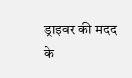ड्राइवर की मदद के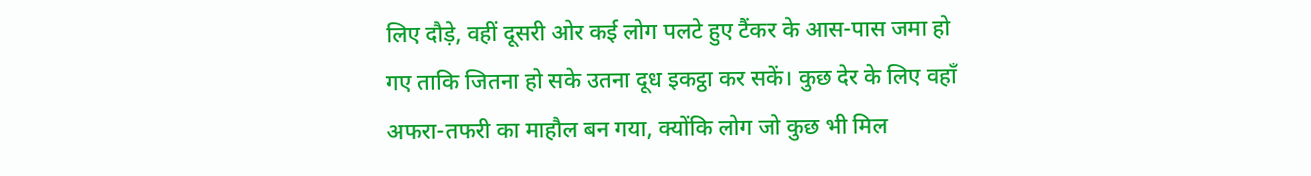लिए दौड़े, वहीं दूसरी ओर कई लोग पलटे हुए टैंकर के आस-पास जमा हो गए ताकि जितना हो सके उतना दूध इकट्ठा कर सकें। कुछ देर के लिए वहाँ अफरा-तफरी का माहौल बन गया, क्योंकि लोग जो कुछ भी मिल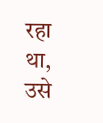रहा था, उसे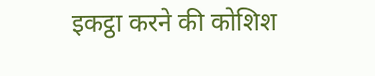इकट्ठा करने की कोशिश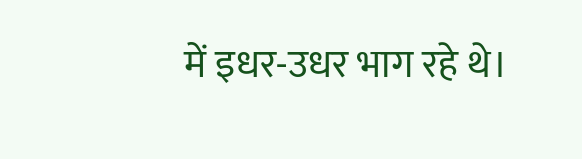में इधर-उधर भाग रहे थे।